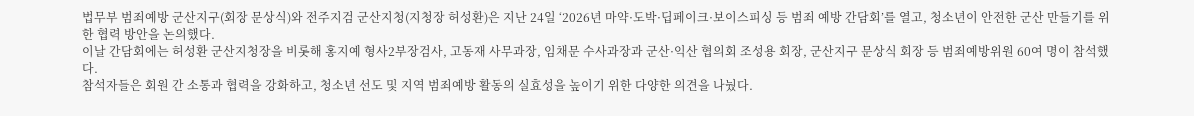법무부 범죄예방 군산지구(회장 문상식)와 전주지검 군산지청(지청장 허성환)은 지난 24일 ‘2026년 마약·도박·딥페이크·보이스피싱 등 범죄 예방 간담회’를 열고, 청소년이 안전한 군산 만들기를 위한 협력 방안을 논의했다.
이날 간담회에는 허성환 군산지청장을 비롯해 홍지예 형사2부장검사, 고동재 사무과장, 임채문 수사과장과 군산·익산 협의회 조성용 회장, 군산지구 문상식 회장 등 범죄예방위원 60여 명이 참석했다.
참석자들은 회원 간 소통과 협력을 강화하고, 청소년 선도 및 지역 범죄예방 활동의 실효성을 높이기 위한 다양한 의견을 나눴다.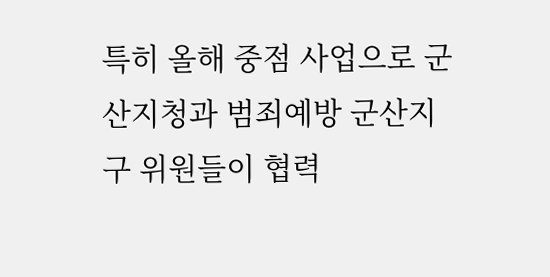특히 올해 중점 사업으로 군산지청과 범죄예방 군산지구 위원들이 협력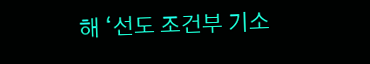해 ‘선도 조건부 기소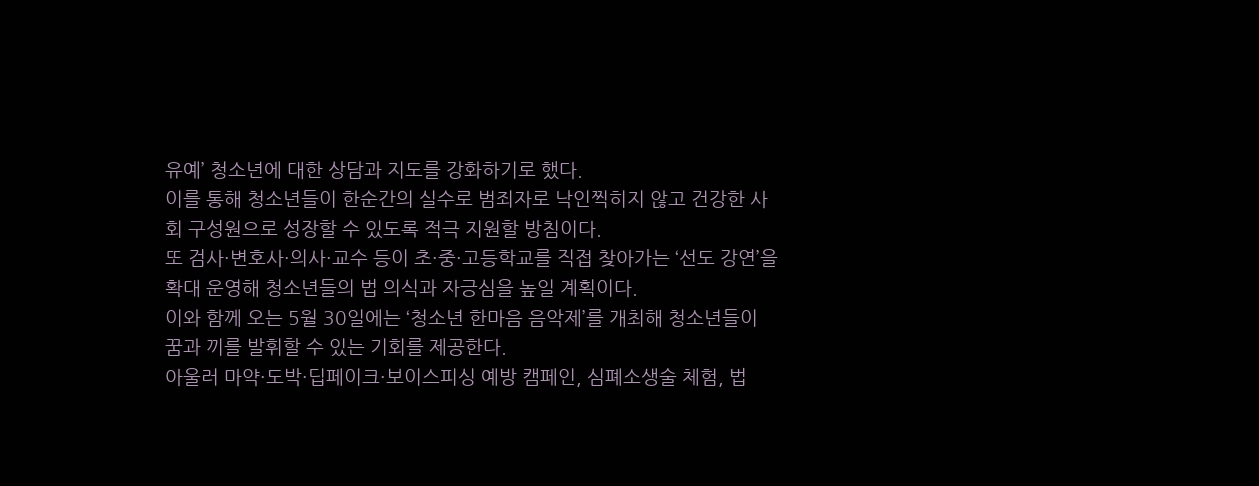유예’ 청소년에 대한 상담과 지도를 강화하기로 했다.
이를 통해 청소년들이 한순간의 실수로 범죄자로 낙인찍히지 않고 건강한 사회 구성원으로 성장할 수 있도록 적극 지원할 방침이다.
또 검사·변호사·의사·교수 등이 초·중·고등학교를 직접 찾아가는 ‘선도 강연’을 확대 운영해 청소년들의 법 의식과 자긍심을 높일 계획이다.
이와 함께 오는 5월 30일에는 ‘청소년 한마음 음악제’를 개최해 청소년들이 꿈과 끼를 발휘할 수 있는 기회를 제공한다.
아울러 마약·도박·딥페이크·보이스피싱 예방 캠페인, 심폐소생술 체험, 법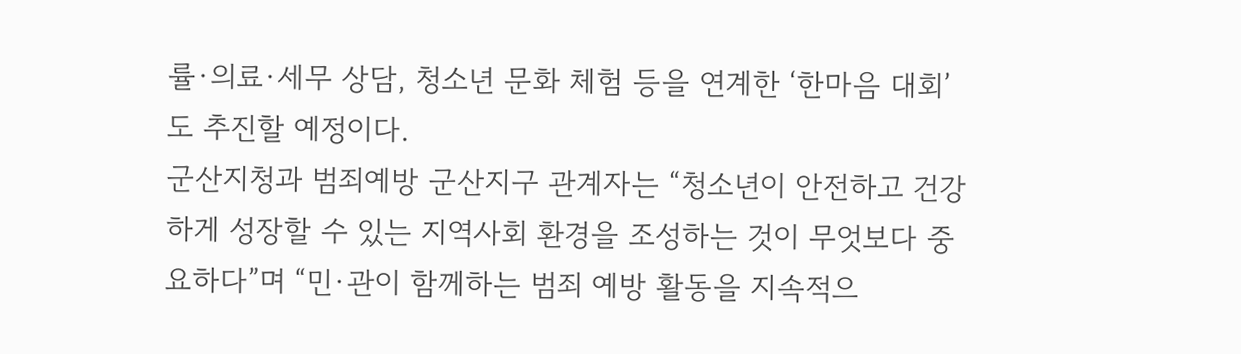률·의료·세무 상담, 청소년 문화 체험 등을 연계한 ‘한마음 대회’도 추진할 예정이다.
군산지청과 범죄예방 군산지구 관계자는 “청소년이 안전하고 건강하게 성장할 수 있는 지역사회 환경을 조성하는 것이 무엇보다 중요하다”며 “민·관이 함께하는 범죄 예방 활동을 지속적으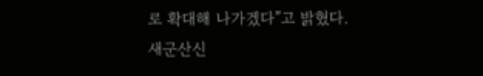로 확대해 나가겠다”고 밝혔다.
새군산신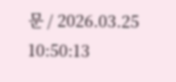문 / 2026.03.25 10:50:13